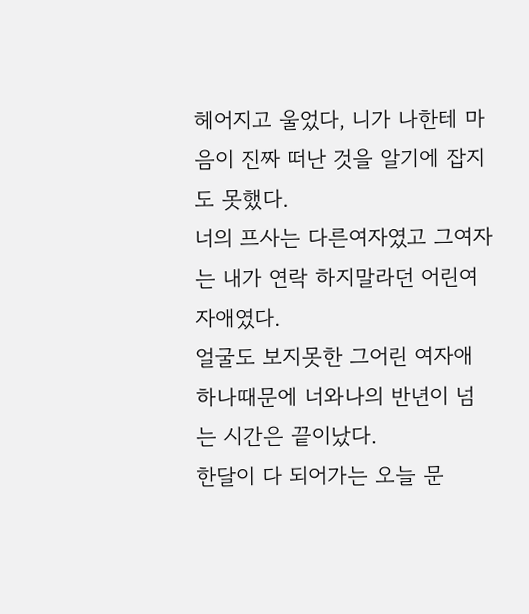헤어지고 울었다, 니가 나한테 마음이 진짜 떠난 것을 알기에 잡지도 못했다.
너의 프사는 다른여자였고 그여자는 내가 연락 하지말라던 어린여자애였다.
얼굴도 보지못한 그어린 여자애 하나때문에 너와나의 반년이 넘는 시간은 끝이났다.
한달이 다 되어가는 오늘 문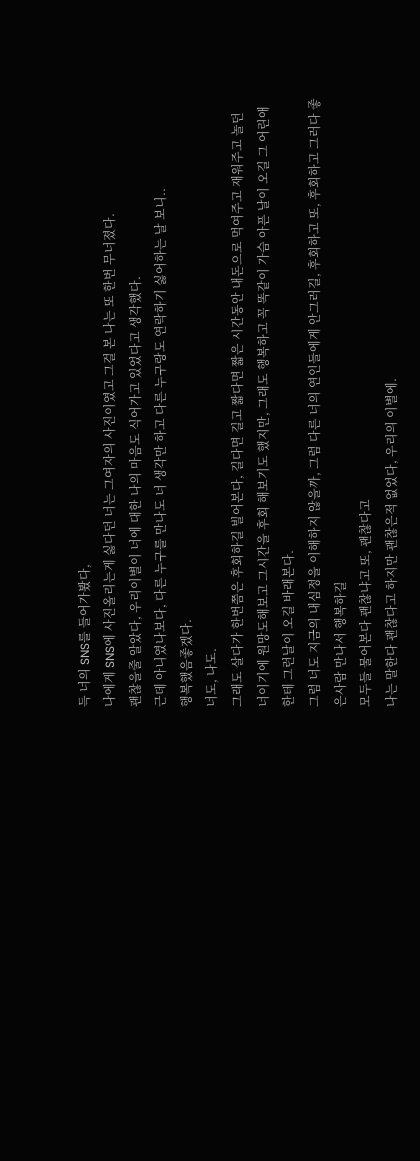득 너의 SNS를 들어가봤다,
나에게 SNS에 사진올리는게 싫다던 너는 그여자의 사진이였고 그걸 본 나는 또 한번 무너졌다.
괜찮을줄 알았다, 우리이별이 너에 대한 나의 마음도 식어가고 있었다고 생각했다.
근데 아니였나보다, 다른 누구를 만나도 너 생각만 하고 다른 누구랑도 연락하기 싫어하는 날 보니..
행복했음좋겠다.
너도, 나도.
그래도 살다가 한번쯤은 후회하길 빌어본다, 길다면 길고 짧다면 짧은 시간동안 내돈으로 먹여주고 재워주고 놀던 너이기에 원망도해보고 그시간을 후회 해보기도 했지만, 그래도 행복하고 꼭 똑같이 가슴 아픈 날이 오길 그 어린애한테 그런날이 오길 바래본다.
그럼 너도 지금의 내심정을 이해하지 않을까, 그럼 다른 너의 연인들에게 안그러길, 후회하고 또, 후회하고 그러다 좋은사람 만나서 행복하길
모두들 물어본다 괜찮냐고 또, 괜찮다고
나는 말한다 괜찮다고 하지만 괜찮은적 없었다, 우리의 이별에.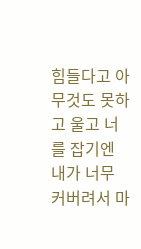힘들다고 아무것도 못하고 울고 너를 잡기엔 내가 너무 커버려서 마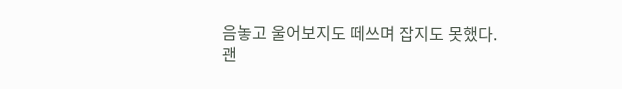음놓고 울어보지도 떼쓰며 잡지도 못했다.
괜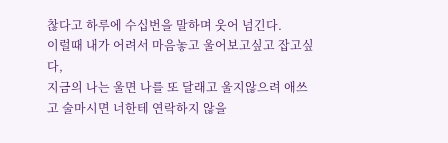찮다고 하루에 수십번을 말하며 웃어 넘긴다.
이럴때 내가 어려서 마음놓고 울어보고싶고 잡고싶다,
지금의 나는 울면 나를 또 달래고 울지않으려 애쓰고 술마시면 너한테 연락하지 않을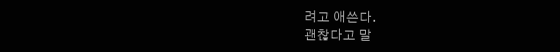려고 애쓴다.
괜찮다고 말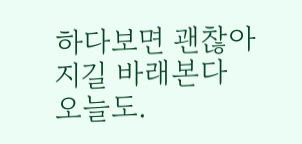하다보면 괜찮아지길 바래본다 오늘도.